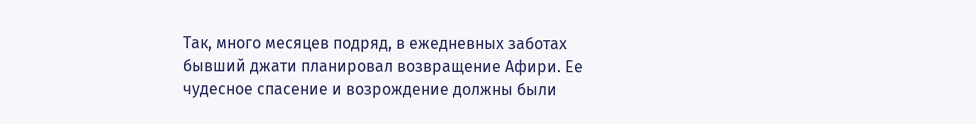Так, много месяцев подряд, в ежедневных заботах бывший джати планировал возвращение Афири. Ее чудесное спасение и возрождение должны были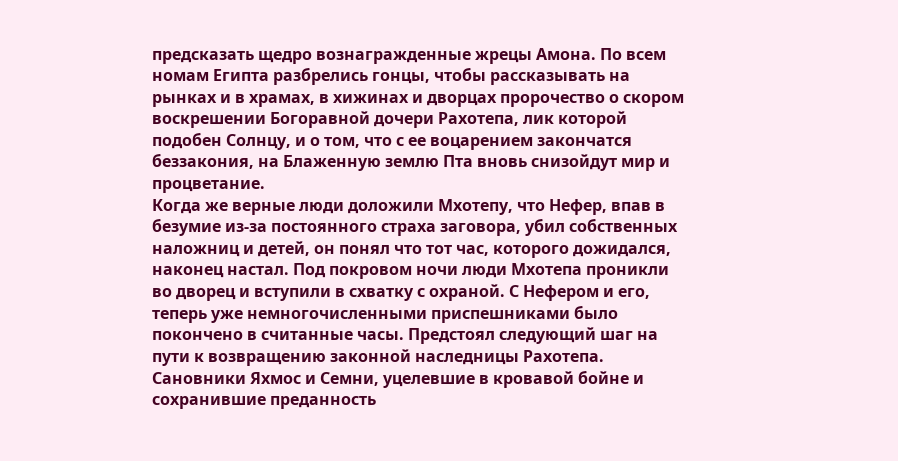предсказать щедро вознагражденные жрецы Амона. По всем номам Египта разбрелись гонцы, чтобы рассказывать на рынках и в храмах, в хижинах и дворцах пророчество о скором воскрешении Богоравной дочери Рахотепа, лик которой подобен Солнцу, и о том, что с ее воцарением закончатся беззакония, на Блаженную землю Пта вновь снизойдут мир и процветание.
Когда же верные люди доложили Мхотепу, что Нефер, впав в безумие из-за постоянного страха заговора, убил собственных наложниц и детей, он понял что тот час, которого дожидался, наконец настал. Под покровом ночи люди Мхотепа проникли во дворец и вступили в схватку с охраной. С Нефером и его, теперь уже немногочисленными приспешниками было покончено в считанные часы. Предстоял следующий шаг на пути к возвращению законной наследницы Рахотепа. Сановники Яхмос и Семни, уцелевшие в кровавой бойне и сохранившие преданность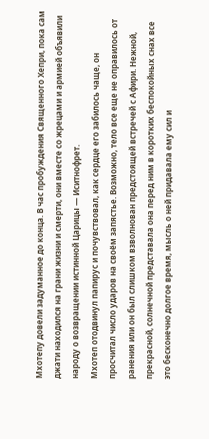Мхотепу довели задуманное до конца. В час пробуждения Священного Хепри, пока сам джати находился на грани жизни и смерти, они вместе со жрецами и армией объявили народу о возвращении истинной Царицы — Иситнофрет.
Мхотеп отодвинул папирус и почувствовал, как сердце его забилось чаще, он просчитал число ударов на своём запястье. Возможно, тело все еще не оправилось от ранения или он был слишком взволнован предстоящей встречей с Афири. Нежной, прекрасной, солнечной представала она перед ним в коротких беспокойных снах все это бесконечно долгое время, мысль о ней придавала ему сил и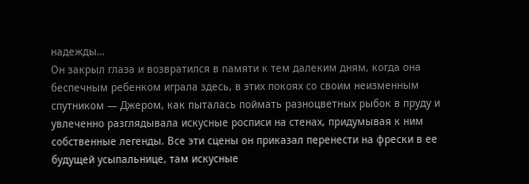надежды…
Он закрыл глаза и возвратился в памяти к тем далеким дням, когда она беспечным ребенком играла здесь, в этих покоях со своим неизменным спутником — Джером, как пыталась поймать разноцветных рыбок в пруду и увлеченно разглядывала искусные росписи на стенах, придумывая к ним собственные легенды. Все эти сцены он приказал перенести на фрески в ее будущей усыпальнице, там искусные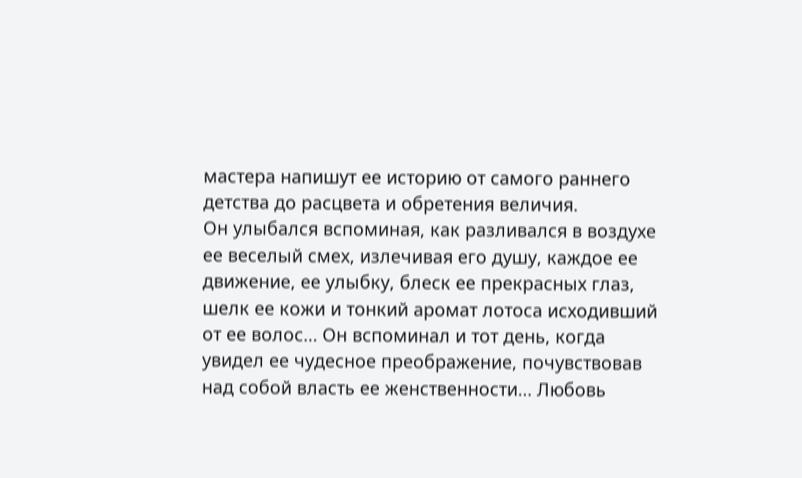мастера напишут ее историю от самого раннего детства до расцвета и обретения величия.
Он улыбался вспоминая, как разливался в воздухе ее веселый смех, излечивая его душу, каждое ее движение, ее улыбку, блеск ее прекрасных глаз, шелк ее кожи и тонкий аромат лотоса исходивший от ее волос… Он вспоминал и тот день, когда увидел ее чудесное преображение, почувствовав над собой власть ее женственности… Любовь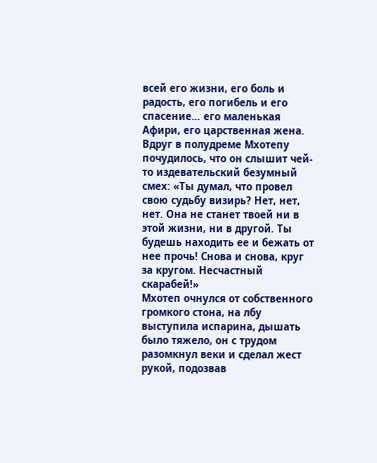всей его жизни, его боль и радость, его погибель и его спасение… его маленькая Афири, его царственная жена.
Вдруг в полудреме Мхотепу почудилось, что он слышит чей-то издевательский безумный смех: «Ты думал, что провел свою судьбу визирь? Нет, нет, нет. Она не станет твоей ни в этой жизни, ни в другой. Ты будешь находить ее и бежать от нее прочь! Снова и снова, круг за кругом. Несчастный скарабей!»
Мхотеп очнулся от собственного громкого стона, на лбу выступила испарина, дышать было тяжело, он с трудом разомкнул веки и сделал жест рукой, подозвав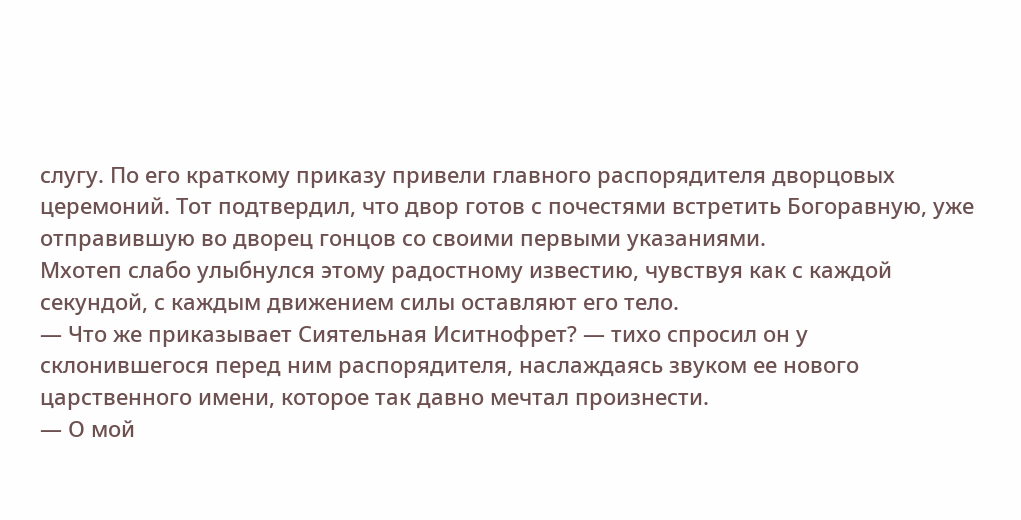слугу. По его краткому приказу привели главного распорядителя дворцовых церемоний. Тот подтвердил, что двор готов с почестями встретить Богоравную, уже отправившую во дворец гонцов со своими первыми указаниями.
Мхотеп слабо улыбнулся этому радостному известию, чувствуя как с каждой секундой, с каждым движением силы оставляют его тело.
— Что же приказывает Сиятельная Иситнофрет? — тихо спросил он у склонившегося перед ним распорядителя, наслаждаясь звуком ее нового царственного имени, которое так давно мечтал произнести.
— О мой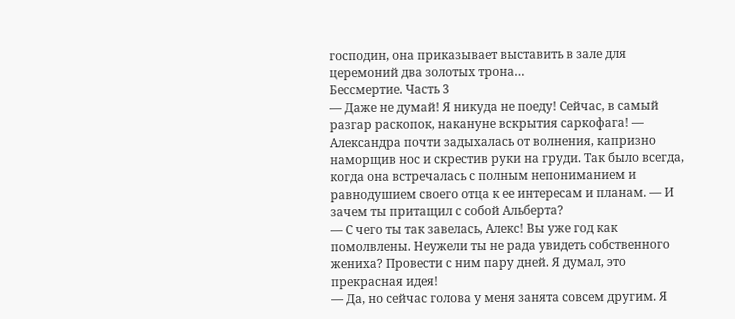господин, она приказывает выставить в зале для церемоний два золотых трона…
Бессмертие. Часть 3
— Даже не думай! Я никуда не поеду! Сейчас, в самый разгар раскопок, накануне вскрытия саркофага! — Александра почти задыхалась от волнения, капризно наморщив нос и скрестив руки на груди. Так было всегда, когда она встречалась с полным непониманием и равнодушием своего отца к ее интересам и планам. — И зачем ты притащил с собой Альберта?
— С чего ты так завелась, Алекс! Вы уже год как помолвлены. Неужели ты не рада увидеть собственного жениха? Провести с ним пару дней. Я думал, это прекрасная идея!
— Да, но сейчас голова у меня занята совсем другим. Я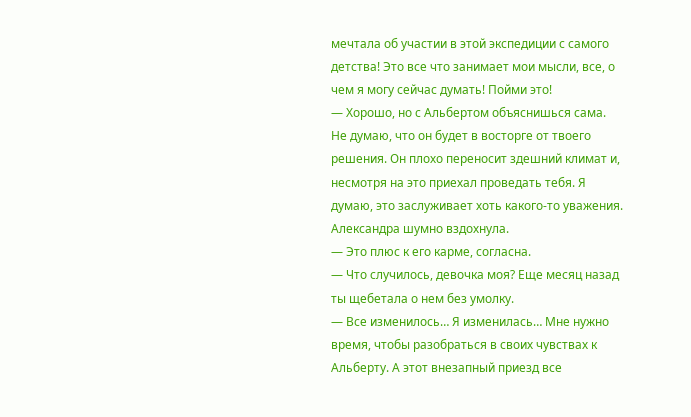мечтала об участии в этой экспедиции с самого детства! Это все что занимает мои мысли, все, о чем я могу сейчас думать! Пойми это!
— Хорошо, но с Альбертом объяснишься сама. Не думаю, что он будет в восторге от твоего решения. Он плохо переносит здешний климат и, несмотря на это приехал проведать тебя. Я думаю, это заслуживает хоть какого-то уважения.
Александра шумно вздохнула.
— Это плюс к его карме, согласна.
— Что случилось, девочка моя? Еще месяц назад ты щебетала о нем без умолку.
— Все изменилось… Я изменилась… Мне нужно время, чтобы разобраться в своих чувствах к Альберту. А этот внезапный приезд все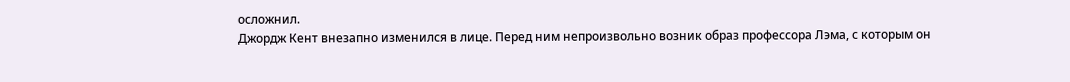осложнил.
Джордж Кент внезапно изменился в лице. Перед ним непроизвольно возник образ профессора Лэма, с которым он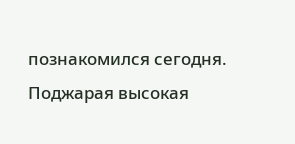познакомился сегодня. Поджарая высокая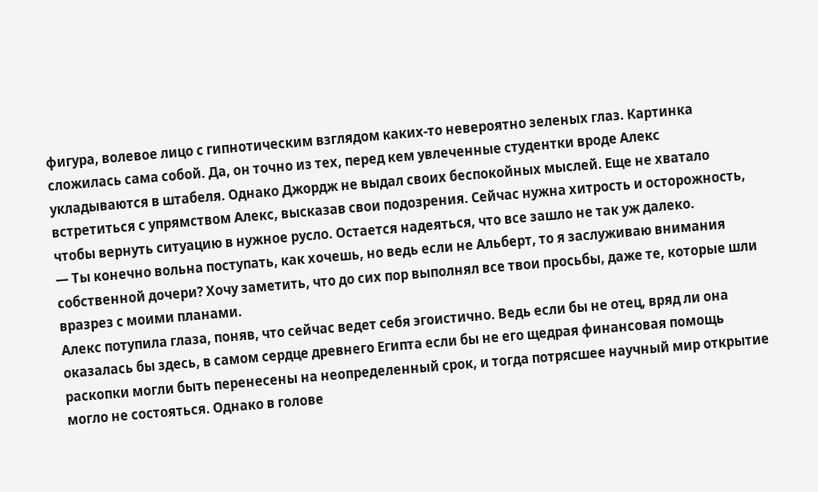фигура, волевое лицо с гипнотическим взглядом каких-то невероятно зеленых глаз. Картинка сложилась сама собой. Да, он точно из тех, перед кем увлеченные студентки вроде Алекс укладываются в штабеля. Однако Джордж не выдал своих беспокойных мыслей. Еще не хватало встретиться с упрямством Алекс, высказав свои подозрения. Сейчас нужна хитрость и осторожность, чтобы вернуть ситуацию в нужное русло. Остается надеяться, что все зашло не так уж далеко.
— Ты конечно вольна поступать, как хочешь, но ведь если не Альберт, то я заслуживаю внимания собственной дочери? Хочу заметить, что до сих пор выполнял все твои просьбы, даже те, которые шли вразрез с моими планами.
Алекс потупила глаза, поняв, что сейчас ведет себя эгоистично. Ведь если бы не отец, вряд ли она оказалась бы здесь, в самом сердце древнего Египта если бы не его щедрая финансовая помощь раскопки могли быть перенесены на неопределенный срок, и тогда потрясшее научный мир открытие могло не состояться. Однако в голове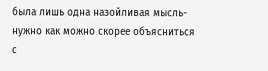была лишь одна назойливая мысль- нужно как можно скорее объясниться с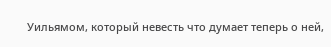Уильямом, который невесть что думает теперь о ней,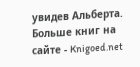увидев Альберта.
Больше книг на сайте - Knigoed.net